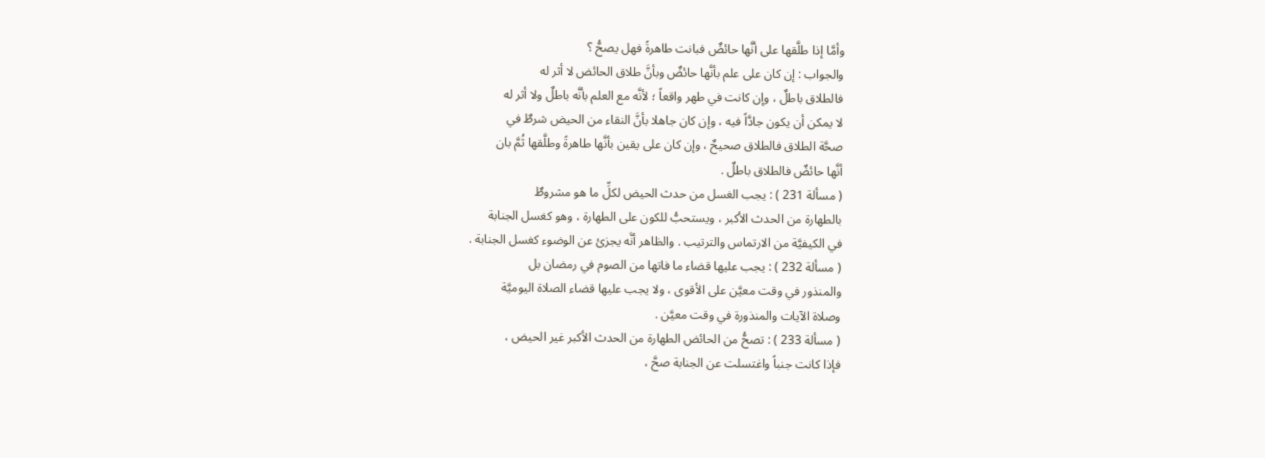وأمَّا إذا طلَّقها على أنَّها حائضٌ فبانت طاهرةً فهل يصحُّ ؟
والجواب : إن كان على علم بأنَّها حائضٌ وبأنَّ طلاق الحائض لا أثر له
فالطلاق باطلٌ ، وإن كانت في طهر واقعاً ؛ لأنَّه مع العلم بأنَّه باطلٌ ولا أثر له
لا يمكن أن يكون جادَّاً فيه ، وإن كان جاهلا بأنَّ النقاء من الحيض شرطٌ في
صحَّة الطلاق فالطلاق صحيحٌ ، وإن كان على يقين بأنَّها طاهرةً وطلَّقها ثُمَّ بان
أنَّها حائضٌ فالطلاق باطلٌ .
( مسألة 231 ) : يجب الغسل من حدث الحيض لكلِّ ما هو مشروطٌ
بالطهارة من الحدث الأكبر ، ويستحبُّ للكون على الطهارة ، وهو كغسل الجنابة
في الكيفيَّة من الارتماس والترتيب . والظاهر أنَّه يجزئ عن الوضوء كغسل الجنابة .
( مسألة 232 ) : يجب عليها قضاء ما فاتها من الصوم في رمضان بل
والمنذور في وقت معيَّن على الأقوى ، ولا يجب عليها قضاء الصلاة اليوميَّة
وصلاة الآيات والمنذورة في وقت معيَّن .
( مسألة 233 ) : تصحُّ من الحائض الطهارة من الحدث الأكبر غير الحيض ،
فإذا كانت جنباً واغتسلت عن الجنابة صحَّ ،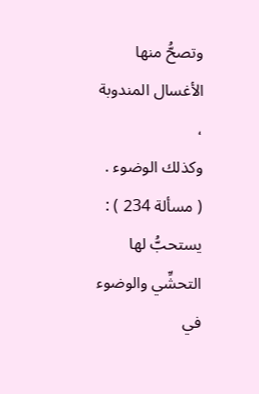وتصحُّ منها الأغسال المندوبة ،
وكذلك الوضوء .
( مسألة 234 ) : يستحبُّ لها التحشِّي والوضوء في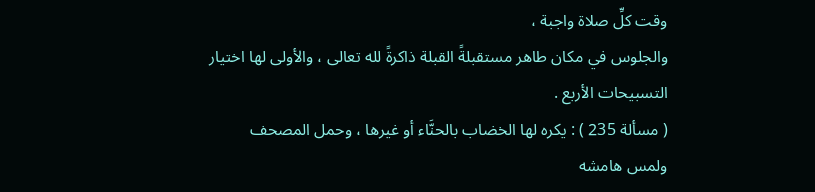وقت كلِّ صلاة واجبة ،
والجلوس في مكان طاهر مستقبلةً القبلة ذاكرةً لله تعالى ، والأولى لها اختيار
التسبيحات الأربع .
( مسألة 235 ) : يكره لها الخضاب بالحنَّاء أو غيرها ، وحمل المصحف
ولمس هامشه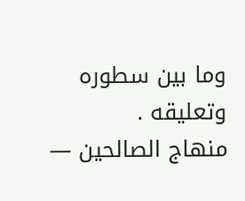وما بين سطوره وتعليقه .
منهاج الصالحين —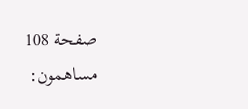صفحة 108
مساهمون: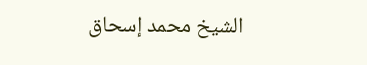الشيخ محمد إسحاق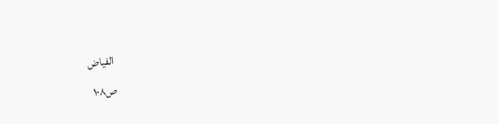الفياض
ص١٠٨